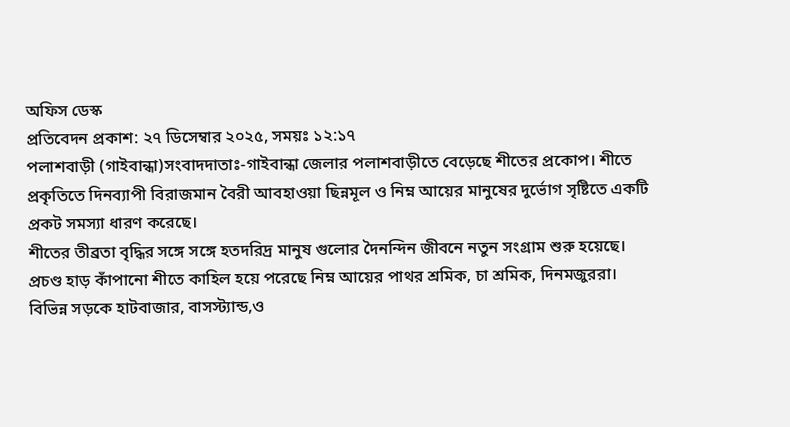অফিস ডেস্ক
প্রতিবেদন প্রকাশ: ২৭ ডিসেম্বার ২০২৫, সময়ঃ ১২:১৭
পলাশবাড়ী (গাইবান্ধা)সংবাদদাতাঃ-গাইবান্ধা জেলার পলাশবাড়ীতে বেড়েছে শীতের প্রকোপ। শীতে প্রকৃতিতে দিনব্যাপী বিরাজমান বৈরী আবহাওয়া ছিন্নমূল ও নিম্ন আয়ের মানুষের দুর্ভোগ সৃষ্টিতে একটি প্রকট সমস্যা ধারণ করেছে।
শীতের তীব্রতা বৃদ্ধির সঙ্গে সঙ্গে হতদরিদ্র মানুষ গুলোর দৈনন্দিন জীবনে নতুন সংগ্রাম শুরু হয়েছে। প্রচণ্ড হাড় কাঁপানো শীতে কাহিল হয়ে পরেছে নিম্ন আয়ের পাথর শ্রমিক, চা শ্রমিক, দিনমজুররা।
বিভিন্ন সড়কে হাটবাজার, বাসস্ট্যান্ড,ও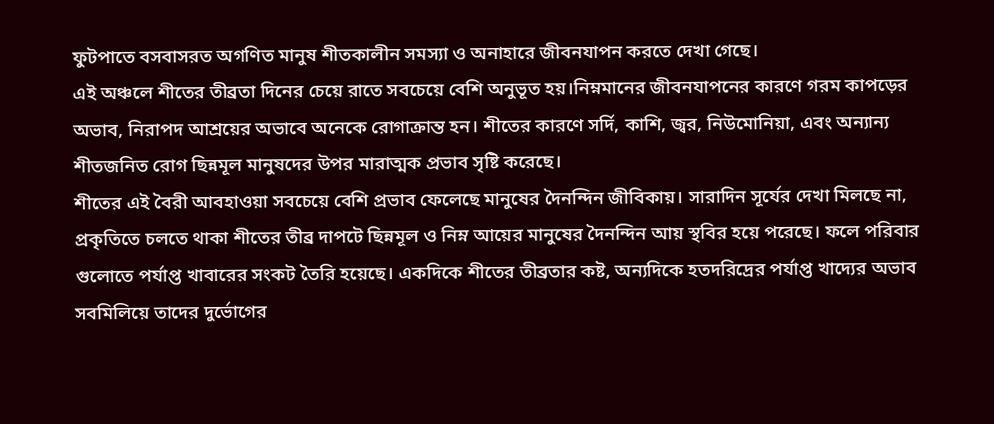ফুটপাতে বসবাসরত অগণিত মানুষ শীতকালীন সমস্যা ও অনাহারে জীবনযাপন করতে দেখা গেছে।
এই অঞ্চলে শীতের তীব্রতা দিনের চেয়ে রাতে সবচেয়ে বেশি অনুভূত হয়।নিম্নমানের জীবনযাপনের কারণে গরম কাপড়ের অভাব, নিরাপদ আশ্রয়ের অভাবে অনেকে রোগাক্রান্ত হন। শীতের কারণে সর্দি, কাশি, জ্বর, নিউমোনিয়া, এবং অন্যান্য শীতজনিত রোগ ছিন্নমূল মানুষদের উপর মারাত্মক প্রভাব সৃষ্টি করেছে।
শীতের এই বৈরী আবহাওয়া সবচেয়ে বেশি প্রভাব ফেলেছে মানুষের দৈনন্দিন জীবিকায়। সারাদিন সূর্যের দেখা মিলছে না, প্রকৃতিতে চলতে থাকা শীতের তীব্র দাপটে ছিন্নমূল ও নিম্ন আয়ের মানুষের দৈনন্দিন আয় স্থবির হয়ে পরেছে। ফলে পরিবার গুলোতে পর্যাপ্ত খাবারের সংকট তৈরি হয়েছে। একদিকে শীতের তীব্রতার কষ্ট, অন্যদিকে হতদরিদ্রের পর্যাপ্ত খাদ্যের অভাব সবমিলিয়ে তাদের দুর্ভোগের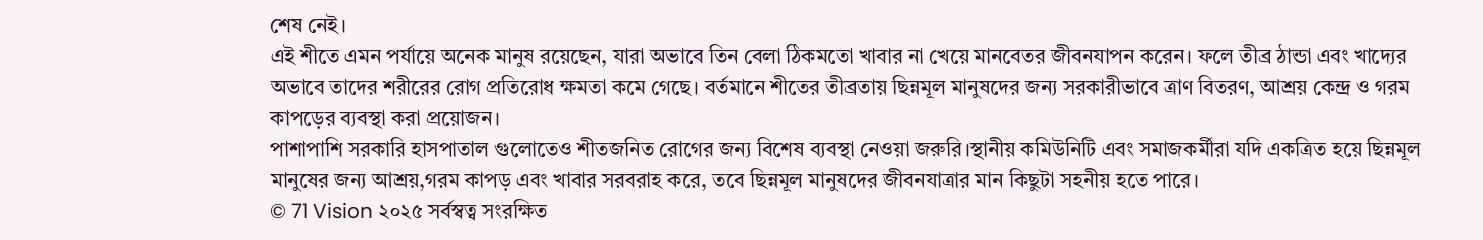শেষ নেই।
এই শীতে এমন পর্যায়ে অনেক মানুষ রয়েছেন, যারা অভাবে তিন বেলা ঠিকমতো খাবার না খেয়ে মানবেতর জীবনযাপন করেন। ফলে তীব্র ঠান্ডা এবং খাদ্যের অভাবে তাদের শরীরের রোগ প্রতিরোধ ক্ষমতা কমে গেছে। বর্তমানে শীতের তীব্রতায় ছিন্নমূল মানুষদের জন্য সরকারীভাবে ত্রাণ বিতরণ, আশ্রয় কেন্দ্র ও গরম কাপড়ের ব্যবস্থা করা প্রয়োজন।
পাশাপাশি সরকারি হাসপাতাল গুলোতেও শীতজনিত রোগের জন্য বিশেষ ব্যবস্থা নেওয়া জরুরি।স্থানীয় কমিউনিটি এবং সমাজকর্মীরা যদি একত্রিত হয়ে ছিন্নমূল মানুষের জন্য আশ্রয়,গরম কাপড় এবং খাবার সরবরাহ করে, তবে ছিন্নমূল মানুষদের জীবনযাত্রার মান কিছুটা সহনীয় হতে পারে।
© 71 Vision ২০২৫ সর্বস্বত্ব সংরক্ষিত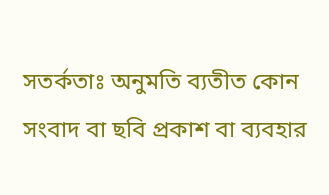সতর্কতাঃ অনুমতি ব্যতীত কোন সংবাদ বা ছবি প্রকাশ বা ব্যবহার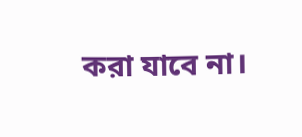করা যাবে না।